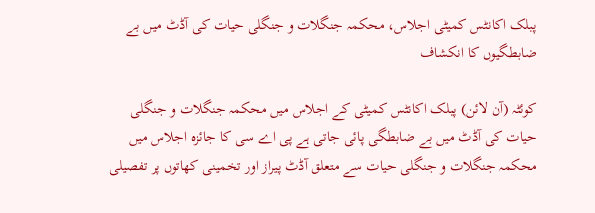پبلک اکانٹس کمیٹی اجلاس، محکمہ جنگلات و جنگلی حیات کی آڈٹ میں بے ضابطگیوں کا انکشاف

کوئٹہ (آن لائن) پبلک اکانٹس کمیٹی کے اجلاس میں محکمہ جنگلات و جنگلی حیات کی آڈٹ میں بے ضابطگی پائی جاتی ہے پی اے سی کا جائزہ اجلاس میں محکمہ جنگلات و جنگلی حیات سے متعلق آڈٹ پیراز اور تخمینی کھاتوں پر تفصیلی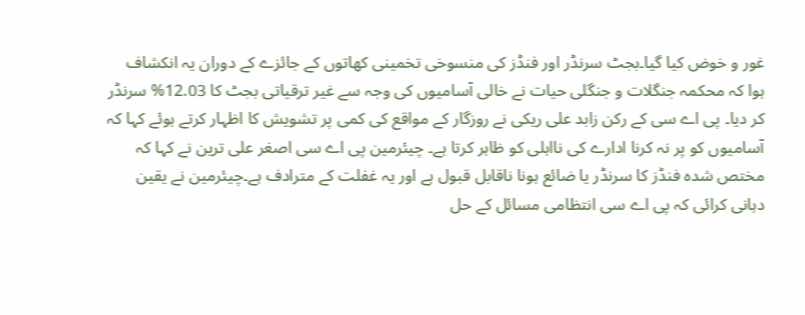غور و خوض کیا گیا۔بجٹ سرنڈر اور فنڈز کی منسوخی تخمینی کھاتوں کے جائزے کے دوران یہ انکشاف ہوا کہ محکمہ جنگلات و جنگلی حیات نے خالی آسامیوں کی وجہ سے غیر ترقیاتی بجٹ کا 12.03% سرنڈر کر دیا۔ پی اے سی کے رکن زابد علی ریکی نے روزگار کے مواقع کی کمی پر تشویش کا اظہار کرتے ہوئے کہا کہ آسامیوں کو پر نہ کرنا ادارے کی نااہلی کو ظاہر کرتا ہے۔ چیئرمین پی اے سی اصغر علی ترین نے کہا کہ مختص شدہ فنڈز کا سرنڈر یا ضائع ہونا ناقابل قبول ہے اور یہ غفلت کے مترادف ہے۔چیئرمین نے یقین دہانی کرائی کہ پی اے سی انتظامی مسائل کے حل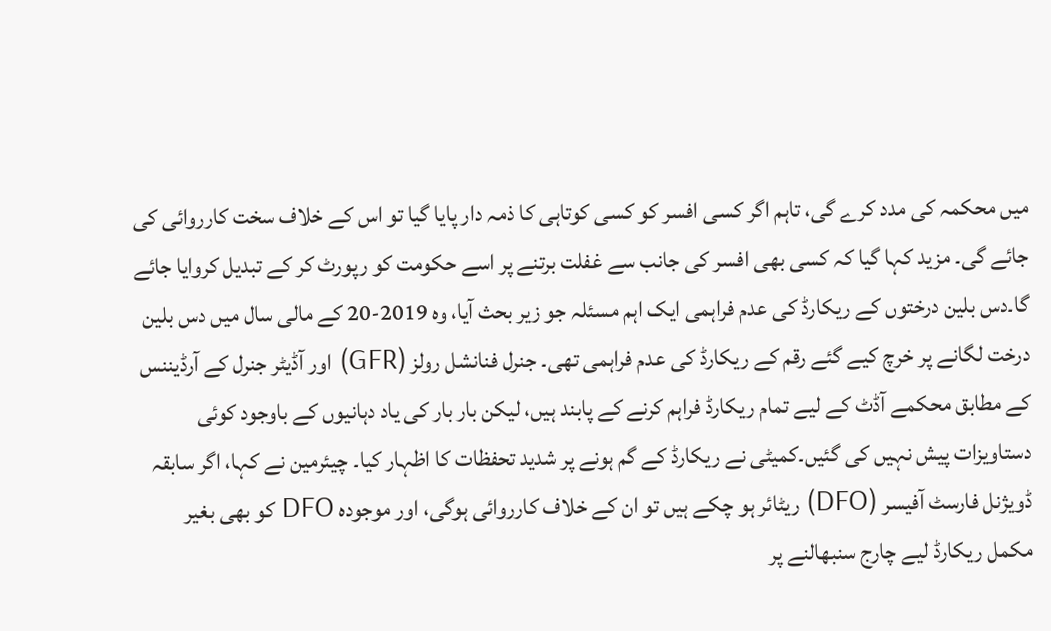میں محکمہ کی مدد کرے گی، تاہم اگر کسی افسر کو کسی کوتاہی کا ذمہ دار پایا گیا تو اس کے خلاف سخت کارروائی کی جائے گی۔ مزید کہا گیا کہ کسی بھی افسر کی جانب سے غفلت برتنے پر اسے حکومت کو رپورٹ کر کے تبدیل کروایا جائے گا۔دس بلین درختوں کے ریکارڈ کی عدم فراہمی ایک اہم مسئلہ جو زیر بحث آیا، وہ 2019-20 کے مالی سال میں دس بلین درخت لگانے پر خرچ کیے گئے رقم کے ریکارڈ کی عدم فراہمی تھی۔ جنرل فنانشل رولز (GFR) اور آڈیٹر جنرل کے آرڈیننس کے مطابق محکمے آڈٹ کے لیے تمام ریکارڈ فراہم کرنے کے پابند ہیں، لیکن بار بار کی یاد دہانیوں کے باوجود کوئی دستاویزات پیش نہیں کی گئیں۔کمیٹی نے ریکارڈ کے گم ہونے پر شدید تحفظات کا اظہار کیا۔ چیئرمین نے کہا، اگر سابقہ ڈویژنل فارسٹ آفیسر (DFO) ریٹائر ہو چکے ہیں تو ان کے خلاف کارروائی ہوگی، اور موجودہ DFO کو بھی بغیر مکمل ریکارڈ لیے چارج سنبھالنے پر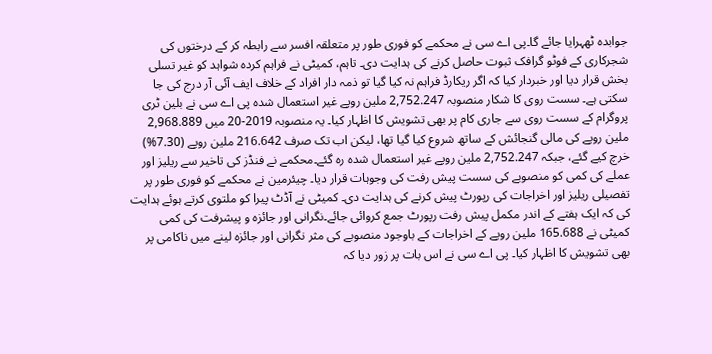جوابدہ ٹھہرایا جائے گا۔پی اے سی نے محکمے کو فوری طور پر متعلقہ افسر سے رابطہ کر کے درختوں کی شجرکاری کے فوٹو گرافک ثبوت حاصل کرنے کی ہدایت دی۔ تاہم، کمیٹی نے فراہم کردہ شواہد کو غیر تسلی بخش قرار دیا اور خبردار کیا کہ اگر ریکارڈ فراہم نہ کیا گیا تو ذمہ دار افراد کے خلاف ایف آئی آر درج کی جا سکتی ہے۔ سست روی کا شکار منصوبہ 2,752.247 ملین روپے غیر استعمال شدہ پی اے سی نے بلین ٹری پروگرام کے سست روی سے جاری کام پر بھی تشویش کا اظہار کیا۔ یہ منصوبہ 2019-20 میں 2,968.889 ملین روپے کی مالی گنجائش کے ساتھ شروع کیا گیا تھا، لیکن اب تک صرف 216.642 ملین روپے (7.30%) خرچ کیے گئے، جبکہ 2,752.247 ملین روپے غیر استعمال شدہ رہ گئے۔محکمے نے فنڈز کی تاخیر سے ریلیز اور عملے کی کمی کو منصوبے کی سست پیش رفت کی وجوہات قرار دیا۔ چیئرمین نے محکمے کو فوری طور پر تفصیلی ریلیز اور اخراجات کی رپورٹ پیش کرنے کی ہدایت دی۔ کمیٹی نے آڈٹ پیرا کو ملتوی کرتے ہوئے ہدایت کی کہ ایک ہفتے کے اندر مکمل پیش رفت رپورٹ جمع کروائی جائے۔نگرانی اور جائزہ و پیشرفت کی کمی کمیٹی نے 165.688 ملین روپے کے اخراجات کے باوجود منصوبے کی مثر نگرانی اور جائزہ لینے میں ناکامی پر بھی تشویش کا اظہار کیا۔ پی اے سی نے اس بات پر زور دیا کہ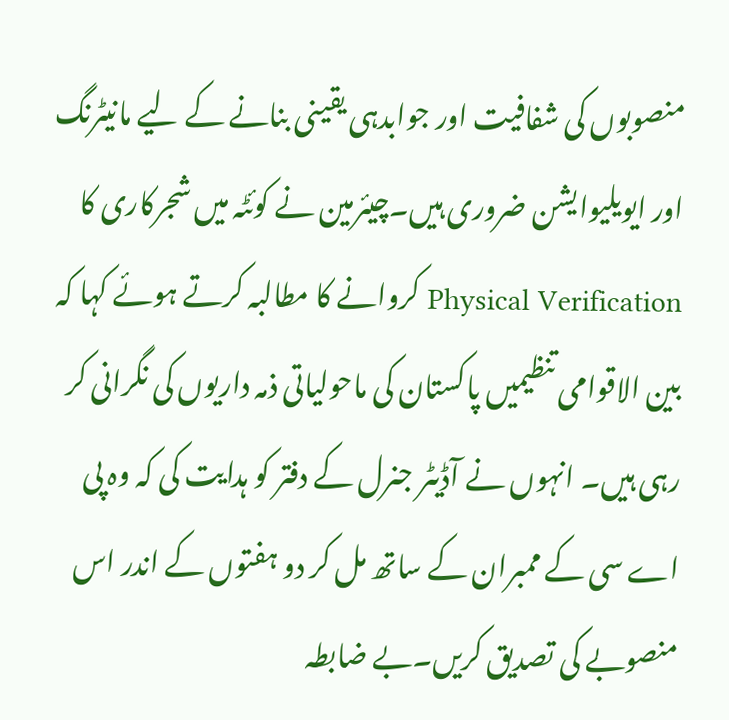منصوبوں کی شفافیت اور جوابدہی یقینی بنانے کے لیے مانیٹرنگ اور ایویلیوایشن ضروری ہیں۔چیئرمین نے کوئٹہ میں شجرکاری کا Physical Verification کروانے کا مطالبہ کرتے ہوئے کہا کہ بین الاقوامی تنظیمیں پاکستان کی ماحولیاتی ذمہ داریوں کی نگرانی کر رہی ہیں۔ انہوں نے آڈیٹر جنرل کے دفتر کو ہدایت کی کہ وہ پی اے سی کے ممبران کے ساتھ مل کر دو ہفتوں کے اندر اس منصوبے کی تصدیق کریں۔بے ضابطہ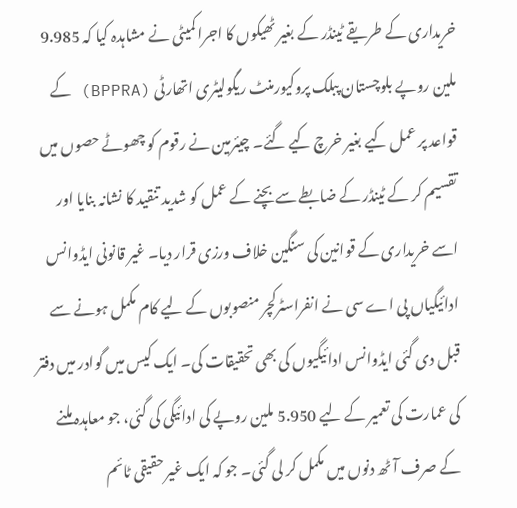خریداری کے طریقے ٹینڈر کے بغیر ٹھیکوں کا اجرا کمیٹی نے مشاہدہ کیا کہ 9.985 ملین روپے بلوچستان پبلک پروکیورمنٹ ریگولیٹری اتھارٹی (BPPRA) کے قواعد پر عمل کیے بغیر خرچ کیے گئے۔ چیئرمین نے رقوم کو چھوٹے حصوں میں تقسیم کر کے ٹینڈر کے ضابطے سے بچنے کے عمل کو شدید تنقید کا نشانہ بنایا اور اسے خریداری کے قوانین کی سنگین خلاف ورزی قرار دیا۔ غیر قانونی ایڈوانس ادائیگیاں پی اے سی نے انفراسٹرکچر منصوبوں کے لیے کام مکمل ہونے سے قبل دی گئی ایڈوانس ادائیگیوں کی بھی تحقیقات کی۔ ایک کیس میں گوادر میں دفتر کی عمارت کی تعمیر کے لیے 5.950 ملین روپے کی ادائیگی کی گئی، جو معاہدہ ملنے کے صرف آٹھ دنوں میں مکمل کر لی گئی۔ جو کہ ایک غیر حقیقی ٹائم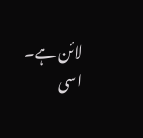لائن ہے۔ اسی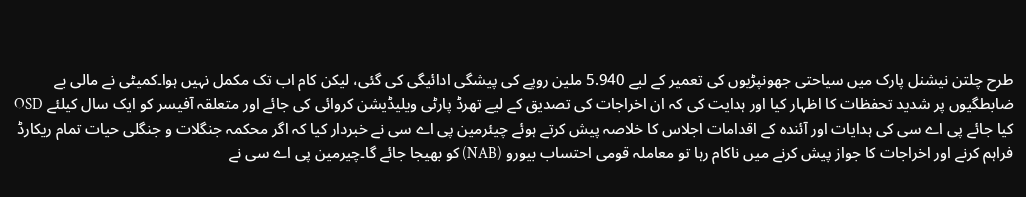طرح چلتن نیشنل پارک میں سیاحتی جھونپڑیوں کی تعمیر کے لیے 5.940 ملین روپے کی پیشگی ادائیگی کی گئی، لیکن کام اب تک مکمل نہیں ہوا۔کمیٹی نے مالی بے ضابطگیوں پر شدید تحفظات کا اظہار کیا اور ہدایت کی کہ ان اخراجات کی تصدیق کے لیے تھرڈ پارٹی ویلیڈیشن کروائی کی جائے اور متعلقہ آفیسر کو ایک سال کیلئے OSD کیا جائے پی اے سی کی ہدایات اور آئندہ کے اقدامات اجلاس کا خلاصہ پیش کرتے ہوئے چیئرمین پی اے سی نے خبردار کیا کہ اگر محکمہ جنگلات و جنگلی حیات تمام ریکارڈ فراہم کرنے اور اخراجات کا جواز پیش کرنے میں ناکام رہا تو معاملہ قومی احتساب بیورو (NAB) کو بھیجا جائے گا۔چیرمین پی اے سی نے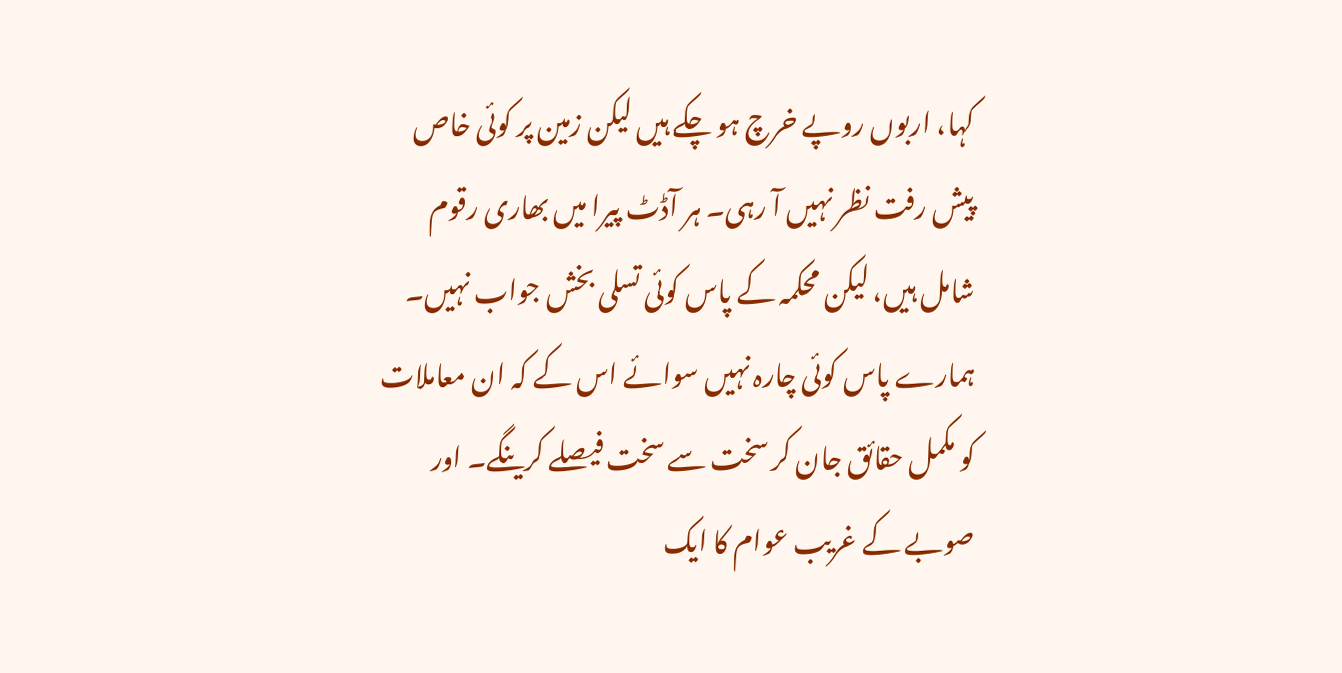کہا، اربوں روپے خرچ ہو چکے ہیں لیکن زمین پر کوئی خاص پیش رفت نظر نہیں آ رہی۔ ہر آڈٹ پیرا میں بھاری رقوم شامل ہیں، لیکن محکمہ کے پاس کوئی تسلی بخش جواب نہیں۔ ہمارے پاس کوئی چارہ نہیں سوائے اس کے کہ ان معاملات کو مکمل حقائق جان کر سخت سے سخت فیصلے کرینگے۔ اور صوبے کے غریب عوام کا ایک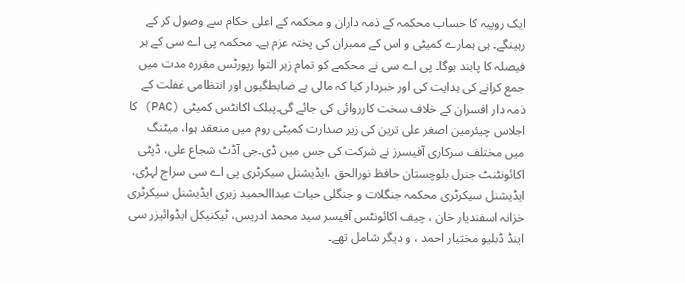ایک روپیہ کا حساب محکمہ کے ذمہ داران و محکمہ کے اعلی حکام سے وصول کر کے رہینگے۔ ہی ہمارے کمیٹی و اس کے ممبران کی پختہ عزم ہے۔ محکمہ پی اے سی کے ہر فیصلہ کا پابند ہوگا۔ پی اے سی نے محکمے کو تمام زیر التوا رپورٹس مقررہ مدت میں جمع کرانے کی ہدایت کی اور خبردار کیا کہ مالی بے ضابطگیوں اور انتظامی غفلت کے ذمہ دار افسران کے خلاف سخت کارروائی کی جائے گی۔پبلک اکانٹس کمیٹی (PAC) کا اجلاس چیئرمین اصغر علی ترین کی زیر صدارت کمیٹی روم میں منعقد ہوا، میٹنگ میں مختلف سرکاری آفیسرز نے شرکت کی جس میں ڈی۔جی آڈٹ شجاع علی، ڈپٹی اکائونٹنٹ جنرل بلوچستان حافظ نورالحق ،ایڈیشنل سیکرٹری پی اے سی سراج لہڑی، ایڈیشنل سیکرٹری محکمہ جنگلات و جنگلی حیات عبداالحمید زیری ایڈیشنل سیکرٹری خزانہ اسفندیار خان ، چیف اکائونٹس آفیسر سید محمد ادریس، ٹیکنیکل ایڈوائیزر سی اینڈ ڈبلیو مختیار احمد ، و دیگر شامل تھے۔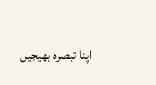اپنا تبصرہ بھیجیں